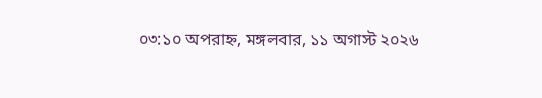০৩:১০ অপরাহ্ন, মঙ্গলবার, ১১ অগাস্ট ২০২৬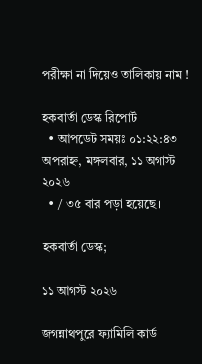পরীক্ষা না দিয়েও তালিকায় নাম !

হকবার্তা ডেস্ক রিপোর্ট
  • আপডেট সময়ঃ ০১:২২:৪৩ অপরাহ্ন, মঙ্গলবার, ১১ অগাস্ট ২০২৬
  • / ৩৫ বার পড়া হয়েছে।

হকবার্তা ডেস্ক;

১১ আগস্ট ২০২৬

জগন্নাথপুরে ফ্যামিলি কার্ড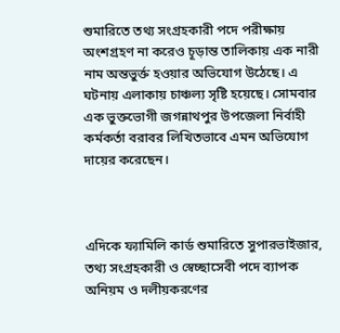শুমারিতে তথ্য সংগ্রহকারী পদে পরীক্ষায় অংশগ্রহণ না করেও চূড়ান্ত তালিকায় এক নারী নাম অন্তভুর্ক্ত হওয়ার অভিযোগ উঠেছে। এ ঘটনায় এলাকায় চাঞ্চল্য সৃষ্টি হয়েছে। সোমবার এক ভুক্তভোগী জগন্নাথপুর উপজেলা নির্বাহী কর্মকর্তা বরাবর লিখিতভাবে এমন অভিযোগ দায়ের করেছেন।



এদিকে ফ্যামিলি কার্ড শুমারিতে সুপারভাইজার, তথ্য সংগ্রহকারী ও স্বেচ্ছাসেবী পদে ব্যাপক অনিয়ম ও দলীয়করণের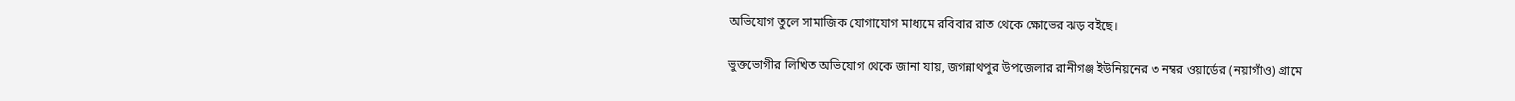অভিযোগ তুলে সামাজিক যোগাযোগ মাধ্যমে রবিবার রাত থেকে ক্ষোভের ঝড় বইছে।

ভুক্তভোগীর লিখিত অভিযোগ থেকে জানা যায়, জগন্নাথপুর উপজেলার রানীগঞ্জ ইউনিয়নের ৩ নম্বর ওয়ার্ডের (নয়াগাঁও) গ্রামে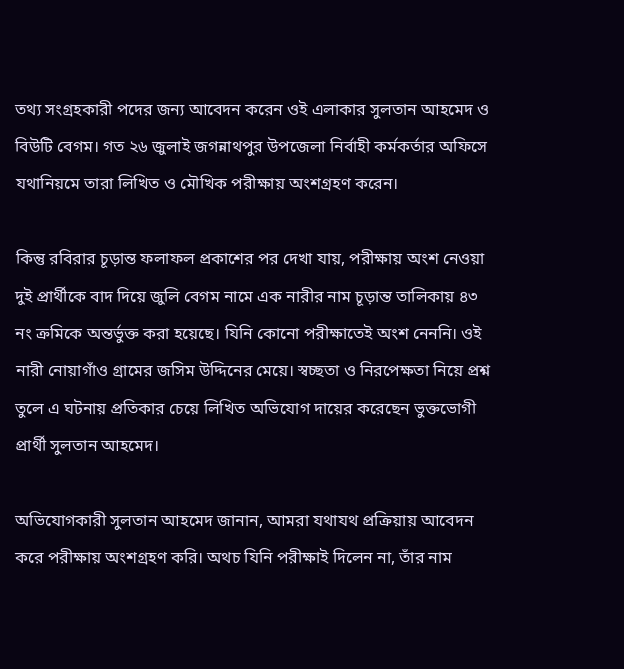তথ্য সংগ্রহকারী পদের জন্য আবেদন করেন ওই এলাকার সুলতান আহমেদ ও বিউটি বেগম। গত ২৬ জুলাই জগন্নাথপুর উপজেলা নির্বাহী কর্মকর্তার অফিসে যথানিয়মে তারা লিখিত ও মৌখিক পরীক্ষায় অংশগ্রহণ করেন।

কিন্তু রবিরার চূড়ান্ত ফলাফল প্রকাশের পর দেখা যায়, পরীক্ষায় অংশ নেওয়া দুই প্রার্থীকে বাদ দিয়ে জুলি বেগম নামে এক নারীর নাম চূড়ান্ত তালিকায় ৪৩ নং ক্রমিকে অন্তর্ভুক্ত করা হয়েছে। যিনি কোনো পরীক্ষাতেই অংশ নেননি। ওই নারী নোয়াগাঁও গ্রামের জসিম উদ্দিনের মেয়ে। স্বচ্ছতা ও নিরপেক্ষতা নিয়ে প্রশ্ন তুলে এ ঘটনায় প্রতিকার চেয়ে লিখিত অভিযোগ দায়ের করেছেন ভুক্তভোগী প্রার্থী সুলতান আহমেদ।

অভিযোগকারী সুলতান আহমেদ জানান, আমরা যথাযথ প্রক্রিয়ায় আবেদন করে পরীক্ষায় অংশগ্রহণ করি। অথচ যিনি পরীক্ষাই দিলেন না, তাঁর নাম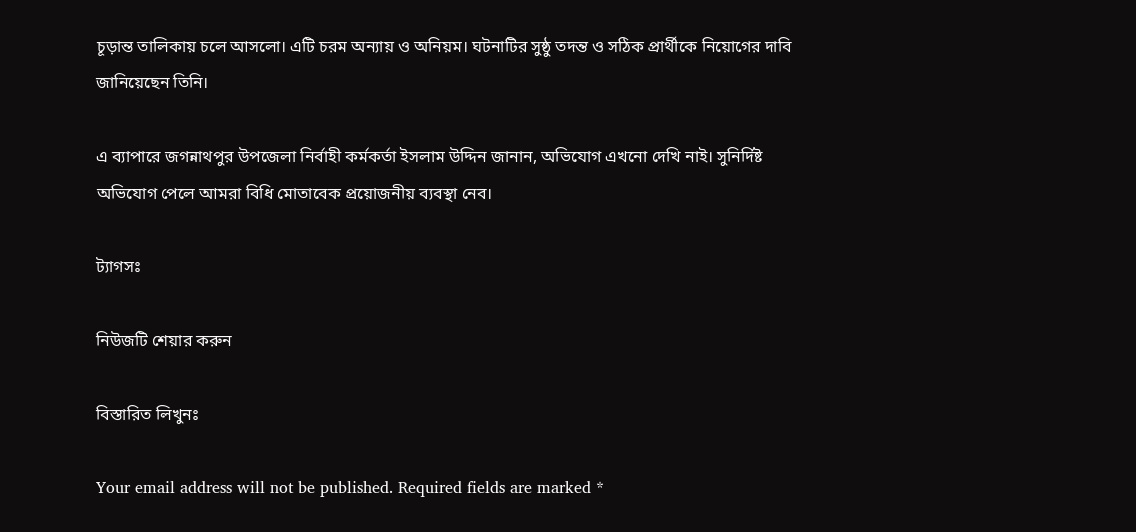চূড়ান্ত তালিকায় চলে আসলো। এটি চরম অন্যায় ও অনিয়ম। ঘটনাটির সুষ্ঠু তদন্ত ও সঠিক প্রার্থীকে নিয়োগের দাবি জানিয়েছেন তিনি।

এ ব্যাপারে জগন্নাথপুর উপজেলা নির্বাহী কর্মকর্তা ইসলাম উদ্দিন জানান, অভিযোগ এখনো দেখি নাই। সুনির্দিষ্ট অভিযোগ পেলে আমরা বিধি মোতাবেক প্রয়োজনীয় ব্যবস্থা নেব।

ট্যাগসঃ

নিউজটি শেয়ার করুন

বিস্তারিত লিখুনঃ

Your email address will not be published. Required fields are marked *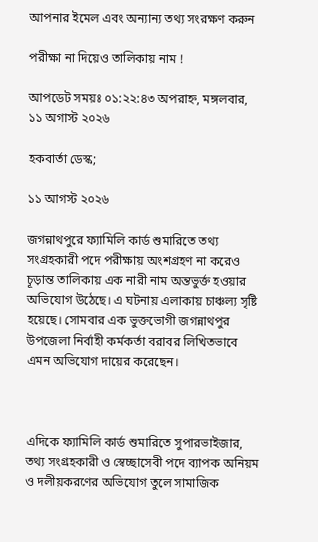আপনার ইমেল এবং অন্যান্য তথ্য সংরক্ষণ করুন

পরীক্ষা না দিয়েও তালিকায় নাম !

আপডেট সময়ঃ ০১:২২:৪৩ অপরাহ্ন, মঙ্গলবার, ১১ অগাস্ট ২০২৬

হকবার্তা ডেস্ক;

১১ আগস্ট ২০২৬

জগন্নাথপুরে ফ্যামিলি কার্ড শুমারিতে তথ্য সংগ্রহকারী পদে পরীক্ষায় অংশগ্রহণ না করেও চূড়ান্ত তালিকায় এক নারী নাম অন্তভুর্ক্ত হওয়ার অভিযোগ উঠেছে। এ ঘটনায় এলাকায় চাঞ্চল্য সৃষ্টি হয়েছে। সোমবার এক ভুক্তভোগী জগন্নাথপুর উপজেলা নির্বাহী কর্মকর্তা বরাবর লিখিতভাবে এমন অভিযোগ দায়ের করেছেন।



এদিকে ফ্যামিলি কার্ড শুমারিতে সুপারভাইজার, তথ্য সংগ্রহকারী ও স্বেচ্ছাসেবী পদে ব্যাপক অনিয়ম ও দলীয়করণের অভিযোগ তুলে সামাজিক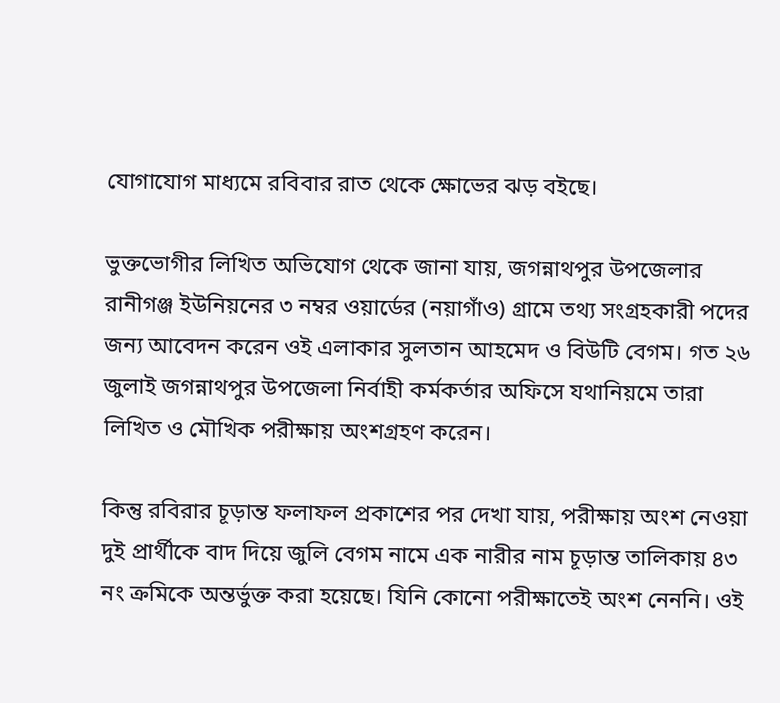যোগাযোগ মাধ্যমে রবিবার রাত থেকে ক্ষোভের ঝড় বইছে।

ভুক্তভোগীর লিখিত অভিযোগ থেকে জানা যায়, জগন্নাথপুর উপজেলার রানীগঞ্জ ইউনিয়নের ৩ নম্বর ওয়ার্ডের (নয়াগাঁও) গ্রামে তথ্য সংগ্রহকারী পদের জন্য আবেদন করেন ওই এলাকার সুলতান আহমেদ ও বিউটি বেগম। গত ২৬ জুলাই জগন্নাথপুর উপজেলা নির্বাহী কর্মকর্তার অফিসে যথানিয়মে তারা লিখিত ও মৌখিক পরীক্ষায় অংশগ্রহণ করেন।

কিন্তু রবিরার চূড়ান্ত ফলাফল প্রকাশের পর দেখা যায়, পরীক্ষায় অংশ নেওয়া দুই প্রার্থীকে বাদ দিয়ে জুলি বেগম নামে এক নারীর নাম চূড়ান্ত তালিকায় ৪৩ নং ক্রমিকে অন্তর্ভুক্ত করা হয়েছে। যিনি কোনো পরীক্ষাতেই অংশ নেননি। ওই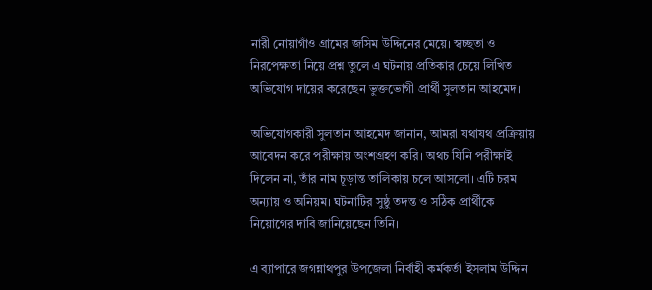নারী নোয়াগাঁও গ্রামের জসিম উদ্দিনের মেয়ে। স্বচ্ছতা ও নিরপেক্ষতা নিয়ে প্রশ্ন তুলে এ ঘটনায় প্রতিকার চেয়ে লিখিত অভিযোগ দায়ের করেছেন ভুক্তভোগী প্রার্থী সুলতান আহমেদ।

অভিযোগকারী সুলতান আহমেদ জানান, আমরা যথাযথ প্রক্রিয়ায় আবেদন করে পরীক্ষায় অংশগ্রহণ করি। অথচ যিনি পরীক্ষাই দিলেন না, তাঁর নাম চূড়ান্ত তালিকায় চলে আসলো। এটি চরম অন্যায় ও অনিয়ম। ঘটনাটির সুষ্ঠু তদন্ত ও সঠিক প্রার্থীকে নিয়োগের দাবি জানিয়েছেন তিনি।

এ ব্যাপারে জগন্নাথপুর উপজেলা নির্বাহী কর্মকর্তা ইসলাম উদ্দিন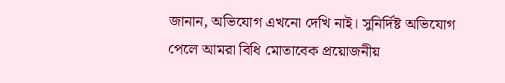জানান, অভিযোগ এখনো দেখি নাই। সুনির্দিষ্ট অভিযোগ পেলে আমরা বিধি মোতাবেক প্রয়োজনীয়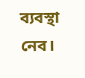ব্যবস্থা নেব।